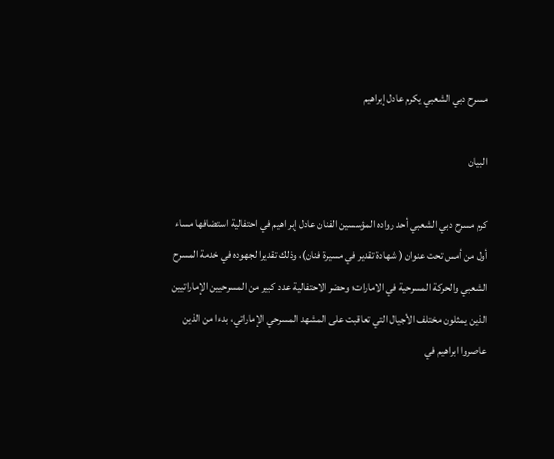مسرح دبي الشعبي يكرم عادل إبراهيم

البيان

كرم مسرح دبي الشعبي أحد رواده المؤسسين الفنان عادل إبر اهيم في احتفالية استضافها مساء أول من أمس تحت عنوان ( شهادة تقدير في مسيرة فنان)، وذلك تقديرا لجهوده في خدمة المسرح الشعبي والحركة المسرحية في الامارات؛ وحضر الاحتفالية عدد كبير من المسرحيين الإماراتيين الذين يمثلون مختلف الأجيال التي تعاقبت على المشهد المسرحي الإماراتي، بدءا من الذين عاصروا ابراهيم في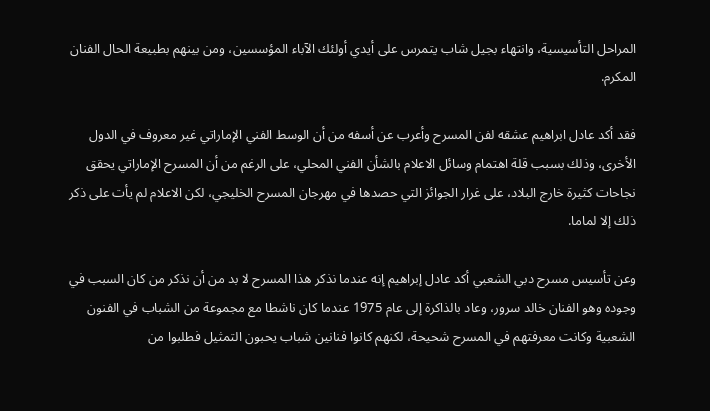المراحل التأسيسية، وانتهاء بجيل شاب يتمرس على أيدي أولئك الآباء المؤسسين، ومن بينهم بطبيعة الحال الفنان المكرم.

فقد أكد عادل ابراهيم عشقه لفن المسرح وأعرب عن أسفه من أن الوسط الفني الإماراتي غير معروف في الدول الأخرى، وذلك بسبب قلة اهتمام وسائل الاعلام بالشأن الفني المحلي، على الرغم من أن المسرح الإماراتي يحقق نجاحات كثيرة خارج البلاد، على غرار الجوائز التي حصدها في مهرجان المسرح الخليجي، لكن الاعلام لم يأت على ذكر ذلك إلا لماما.

وعن تأسيس مسرح دبي الشعبي أكد عادل إبراهيم إنه عندما نذكر هذا المسرح لا بد من أن نذكر من كان السبب في وجوده وهو الفنان خالد سرور، وعاد بالذاكرة إلى عام 1975 عندما كان ناشطا مع مجموعة من الشباب في الفنون الشعبية وكانت معرفتهم في المسرح شحيحة، لكنهم كانوا فنانين شباب يحبون التمثيل فطلبوا من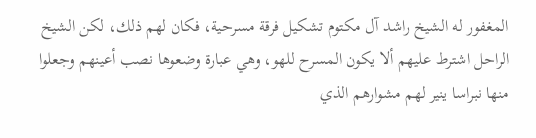المغفور له الشيخ راشد آل مكتوم تشكيل فرقة مسرحية، فكان لهم ذلك، لكن الشيخ الراحل اشترط عليهم ألا يكون المسرح للهو، وهي عبارة وضعوها نصب أعينهم وجعلوا منها نبراسا ينير لهم مشوارهم الذي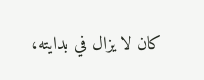كان لا يزال في بدايته،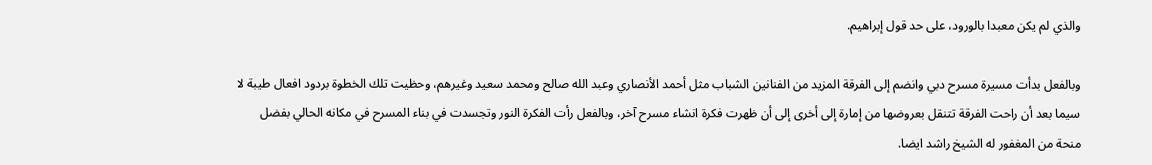والذي لم يكن معبدا بالورود، على حد قول إبراهيم.

وبالفعل بدأت مسيرة مسرح دبي وانضم إلى الفرقة المزيد من الفنانين الشباب مثل أحمد الأنصاري وعبد الله صالح ومحمد سعيد وغيرهم، وحظيت تلك الخطوة بردود افعال طيبة لا سيما بعد أن راحت الفرقة تتنقل بعروضها من إمارة إلى أخرى إلى أن ظهرت فكرة انشاء مسرح آخر، وبالفعل رأت الفكرة النور وتجسدت في بناء المسرح في مكانه الحالي بفضل منحة من المغفور له الشيخ راشد ايضا.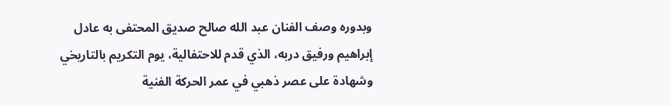وبدوره وصف الفنان عبد الله صالح صديق المحتفى به عادل إبراهيم ورفيق دربه، الذي قدم للاحتفالية، يوم التكريم بالتاريخي وشهادة على عصر ذهبي في عمر الحركة الفنية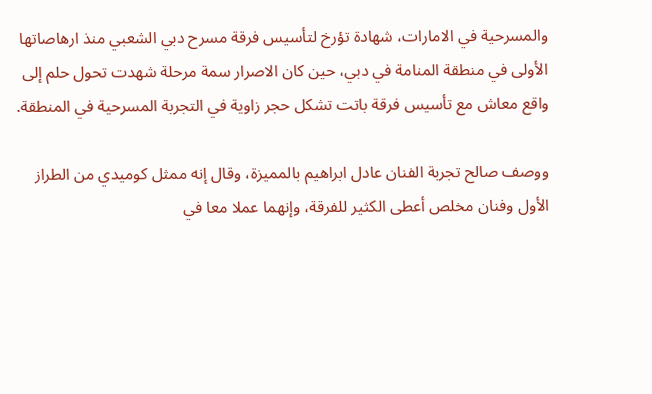والمسرحية في الامارات، شهادة تؤرخ لتأسيس فرقة مسرح دبي الشعبي منذ ارهاصاتها الأولى في منطقة المنامة في دبي، حين كان الاصرار سمة مرحلة شهدت تحول حلم إلى واقع معاش مع تأسيس فرقة باتت تشكل حجر زاوية في التجربة المسرحية في المنطقة.

ووصف صالح تجربة الفنان عادل ابراهيم بالمميزة، وقال إنه ممثل كوميدي من الطراز الأول وفنان مخلص أعطى الكثير للفرقة، وإنهما عملا معا في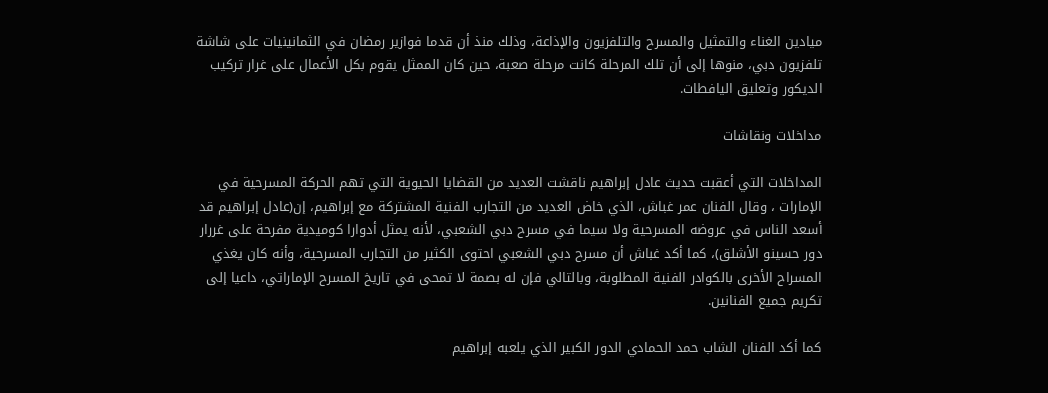ميادين الغناء والتمثيل والمسرح والتلفزيون والإذاعة، وذلك منذ أن قدما فوازير رمضان في الثمانينيات على شاشة تلفزيون دبي، منوها إلى أن تلك المرحلة كانت مرحلة صعبة، حين كان الممثل يقوم بكل الأعمال على غرار تركيب الديكور وتعليق اليافطات.

مداخلات ونقاشات

المداخلات التي أعقبت حديث عادل إبراهيم ناقشت العديد من القضايا الحيوية التي تهم الحركة المسرحية في الإمارات ، وقال الفنان عمر غباش، الذي خاض العديد من التجارب الفنية المشتركة مع إبراهيم، إن(عادل إبراهيم قد أسعد الناس في عروضه المسرحية ولا سيما في مسرح دبي الشعبي، لأنه يمثل أدوارا كوميدية مفرحة على غررار دور حسينو الأشلق)، كما أكد غباش أن مسرح دبي الشعبي احتوى الكثير من التجارب المسرحية، وأنه كان يغذي المسراح الأخرى بالكوادر الفنية المطلوبة، وبالتالي فإن له بصمة لا تمحى في تاريخ المسرح الإماراتي، داعيا إلى تكريم جميع الفنانين.

كما أكد الفنان الشاب حمد الحمادي الدور الكبير الذي يلعبه إبراهيم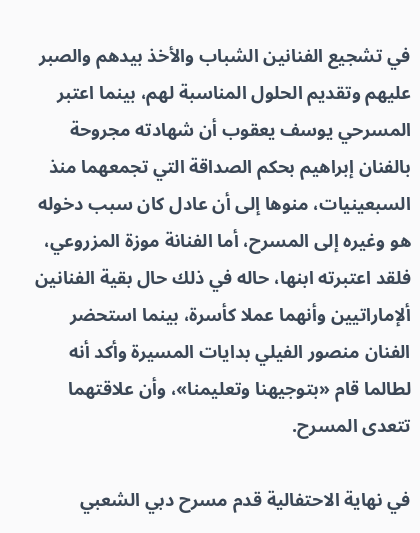في تشجيع الفنانين الشباب والأخذ بيدهم والصبر عليهم وتقديم الحلول المناسبة لهم، بينما اعتبر المسرحي يوسف يعقوب أن شهادته مجروحة بالفنان إبراهيم بحكم الصداقة التي تجمعهما منذ السبعينيات، منوها إلى أن عادل كان سبب دخوله هو وغيره إلى المسرح، أما الفنانة موزة المزروعي، فلقد اعتبرته ابنها، حاله في ذلك حال بقية الفنانين ألإماراتيين وأنهما عملا كأسرة، بينما استحضر الفنان منصور الفيلي بدايات المسيرة وأكد أنه لطالما قام «بتوجيهنا وتعليمنا»، وأن علاقتهما تتعدى المسرح.

في نهاية الاحتفالية قدم مسرح دبي الشعبي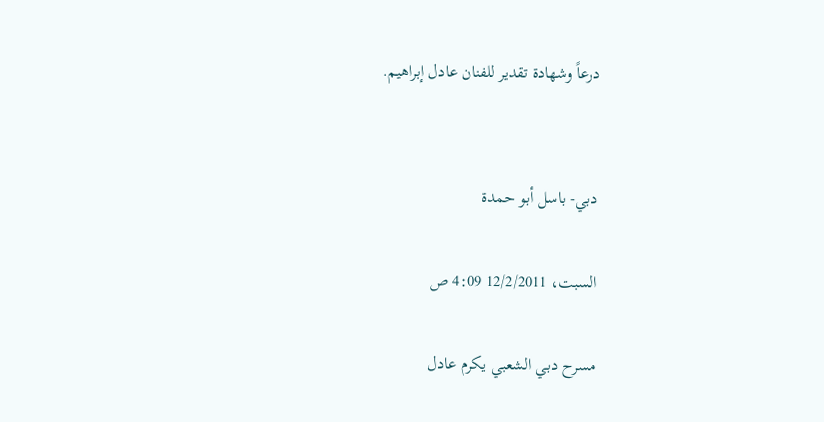درعاً وشهادة تقدير للفنان عادل إبراهيم.


دبي- باسل أبو حمدة

السبت، 12/2/2011 4:09 ص

مسرح دبي الشعبي يكرم عادل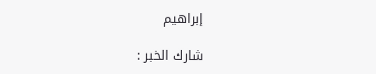إبراهيم

شارك الخبر :